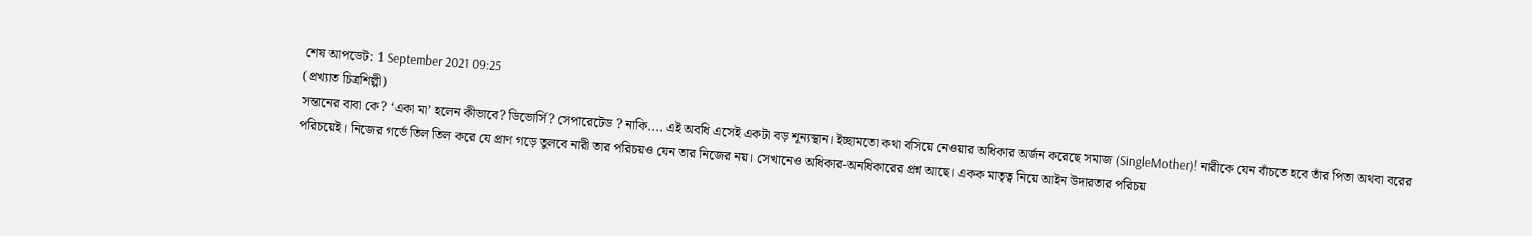শেষ আপডেট: 1 September 2021 09:25
(প্রখ্যাত চিত্রশিল্পী)
সন্তানের বাবা কে? ‘একা মা’ হলেন কীভাবে? ডিভোর্সি? সেপারেটেড ? নাকি.... এই অবধি এসেই একটা বড় শূন্যস্থান। ইচ্ছামতো কথা বসিয়ে নেওয়ার অধিকার অর্জন করেছে সমাজ (SingleMother)! নারীকে যেন বাঁচতে হবে তাঁর পিতা অথবা বরের পরিচয়েই। নিজের গর্ভে তিল তিল করে যে প্রাণ গড়ে তুলবে নারী তার পরিচয়ও যেন তার নিজের নয়। সেখানেও অধিকার-অনধিকারের প্রশ্ন আছে। একক মাতৃত্ব নিয়ে আইন উদারতার পরিচয়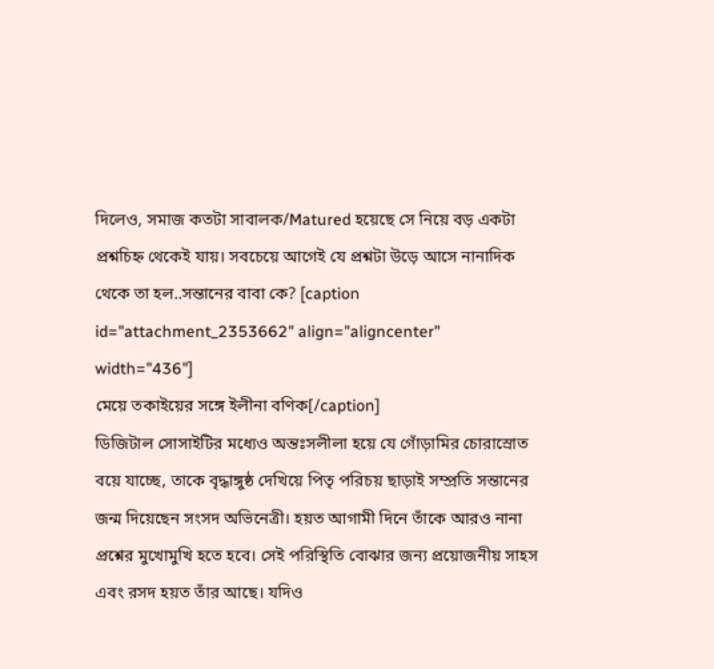দিলেও, সমাজ কতটা সাবালক/Matured হয়েছে সে নিয়ে বড় একটা প্রশ্নচিহ্ন থেকেই যায়। সবচেয়ে আগেই যে প্রশ্নটা উড়ে আসে নানাদিক থেকে তা হল..সন্তানের বাবা কে? [caption id="attachment_2353662" align="aligncenter" width="436"]
মেয়ে তকাইয়ের সঙ্গে ইলীনা বণিক[/caption]
ডিজিটাল সোসাইটির মধ্যেও অন্তঃসলীলা হয়ে যে গোঁড়ামির চোরাস্রোত বয়ে যাচ্ছে, তাকে বৃদ্ধাঙ্গুষ্ঠ দেখিয়ে পিতৃ পরিচয় ছাড়াই সম্প্রতি সন্তানের জন্ম দিয়েছেন সংসদ অভিনেত্রী। হয়ত আগামী দিনে তাঁকে আরও নানা প্রশ্নের মুখোমুখি হতে হবে। সেই পরিস্থিতি বোঝার জন্য প্রয়োজনীয় সাহস এবং রসদ হয়ত তাঁর আছে। যদিও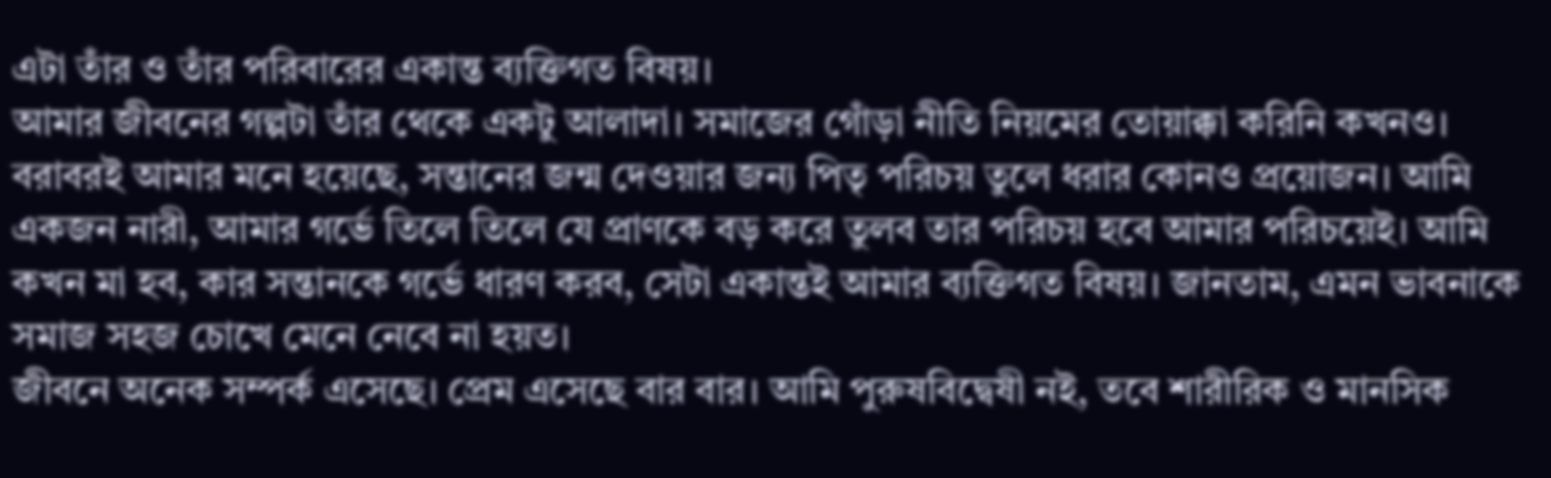এটা তাঁর ও তাঁর পরিবারের একান্ত ব্যক্তিগত বিষয়।
আমার জীবনের গল্পটা তাঁর থেকে একটু আলাদা। সমাজের গোঁড়া নীতি নিয়মের তোয়াক্কা করিনি কখনও। বরাবরই আমার মনে হয়েছে, সন্তানের জন্ম দেওয়ার জন্য পিতৃ পরিচয় তুলে ধরার কোনও প্রয়োজন। আমি একজন নারী, আমার গর্ভে তিলে তিলে যে প্রাণকে বড় করে তুলব তার পরিচয় হবে আমার পরিচয়েই। আমি কখন মা হব, কার সন্তানকে গর্ভে ধারণ করব, সেটা একান্তই আমার ব্যক্তিগত বিষয়। জানতাম, এমন ভাবনাকে সমাজ সহজ চোখে মেনে নেবে না হয়ত।
জীবনে অনেক সম্পর্ক এসেছে। প্রেম এসেছে বার বার। আমি পুরুষবিদ্বেষী নই, তবে শারীরিক ও মানসিক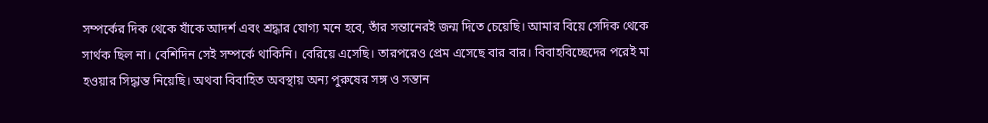সম্পর্কের দিক থেকে যাঁকে আদর্শ এবং শ্রদ্ধার যোগ্য মনে হবে, তাঁর সন্তানেরই জন্ম দিতে চেয়েছি। আমার বিয়ে সেদিক থেকে সার্থক ছিল না। বেশিদিন সেই সম্পর্কে থাকিনি। বেরিয়ে এসেছি। তারপরেও প্রেম এসেছে বার বার। বিবাহবিচ্ছেদের পরেই মা হওয়ার সিদ্ধান্ত নিয়েছি। অথবা বিবাহিত অবস্থায় অন্য পুরুষের সঙ্গ ও সন্তান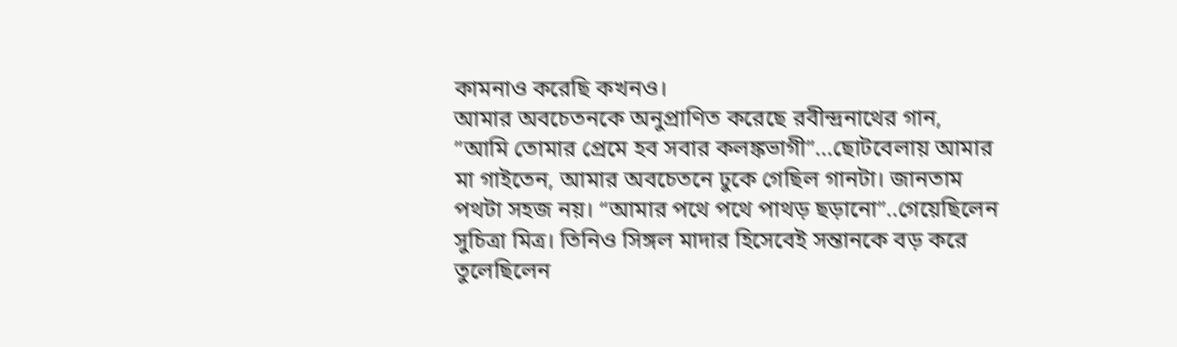কামনাও করেছি কখনও।
আমার অবচেতনকে অনুপ্রাণিত করেছে রবীন্দ্রনাথের গান, ”আমি তোমার প্রেমে হব সবার কলঙ্কভাগী”...ছোটবেলায় আমার মা গাইতেন, আমার অবচেতনে ঢুকে গেছিল গানটা। জানতাম পথটা সহজ নয়। “আমার পথে পথে পাথড় ছড়ানো”..গেয়েছিলেন সুচিত্রা মিত্র। তিনিও সিঙ্গল মাদার হিসেবেই সন্তানকে বড় করে তুলেছিলেন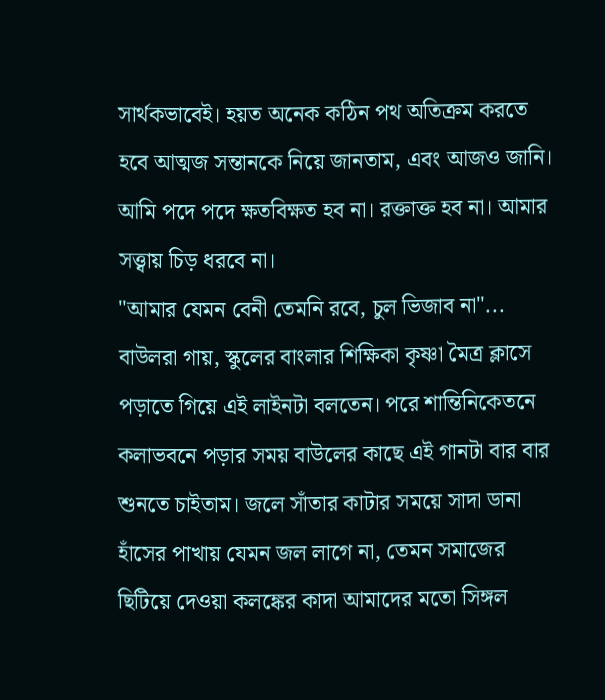সার্থকভাবেই। হয়ত অনেক কঠিন পথ অতিক্রম করতে হবে আত্মজ সন্তানকে নিয়ে জানতাম, এবং আজও জানি। আমি পদে পদে ক্ষতবিক্ষত হব না। রক্তাক্ত হব না। আমার সত্ত্বায় চিড় ধরবে না।
"আমার যেমন বেনী তেমনি রবে, চুল ভিজাব না"... বাউলরা গায়, স্কুলের বাংলার শিক্ষিকা কৃষ্ণা মৈত্র ক্লাসে পড়াতে গিয়ে এই লাইনটা বলতেন। পরে শান্তিনিকেতনে কলাভবনে পড়ার সময় বাউলের কাছে এই গানটা বার বার শুনতে চাইতাম। জলে সাঁতার কাটার সময়ে সাদা ডানা হাঁসের পাখায় যেমন জল লাগে না, তেমন সমাজের ছিটিয়ে দেওয়া কলঙ্কের কাদা আমাদের মতো সিঙ্গল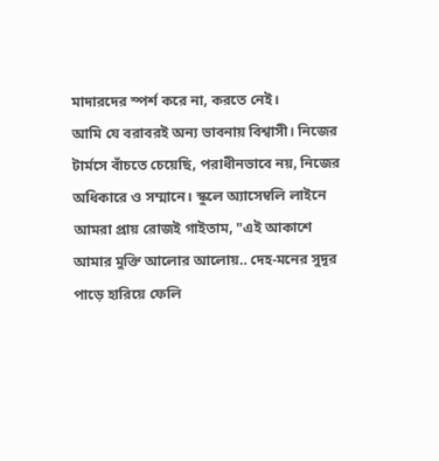মাদারদের স্পর্শ করে না, করতে নেই।
আমি যে বরাবরই অন্য ভাবনায় বিশ্বাসী। নিজের টার্মসে বাঁচতে চেয়েছি, পরাধীনভাবে নয়, নিজের অধিকারে ও সম্মানে। স্কুলে অ্যাসেম্বলি লাইনে আমরা প্রায় রোজই গাইতাম, "এই আকাশে আমার মুক্তি আলোর আলোয়.. দেহ-মনের সুদূর পাড়ে হারিয়ে ফেলি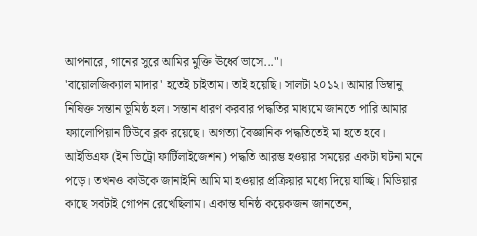আপনারে, গানের সুরে আমির মুক্তি ঊর্ধ্বে ভাসে..."।
'বায়োলজিক্যাল মাদার' হতেই চাইতাম। তাই হয়েছি। সালটা ২০১২। আমার ডিম্বানু নিষিক্ত সন্তান ভূমিষ্ঠ হল। সন্তান ধারণ করবার পদ্ধতির মাধ্যমে জানতে পারি আমার ফ্যালোপিয়ান টিউবে ব্লক রয়েছে। অগত্যা বৈজ্ঞানিক পদ্ধতিতেই মা হতে হবে। আইভিএফ (ইন ভিট্রো ফার্টিলাইজেশন) পদ্ধতি আরম্ভ হওয়ার সময়ের একটা ঘটনা মনে পড়ে। তখনও কাউকে জানাইনি আমি মা হওয়ার প্রক্রিয়ার মধ্যে দিয়ে যাচ্ছি। মিডিয়ার কাছে সবটাই গোপন রেখেছিলাম। একান্ত ঘনিষ্ঠ কয়েকজন জানতেন,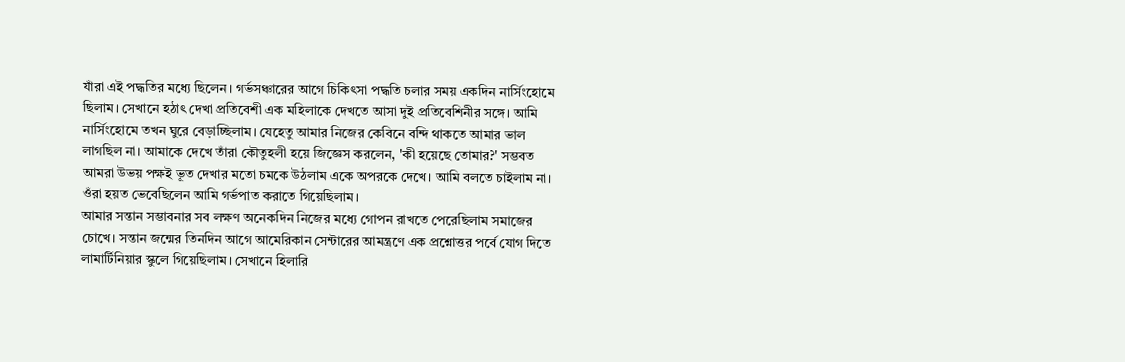যাঁরা এই পদ্ধতির মধ্যে ছিলেন। গর্ভসঞ্চারের আগে চিকিৎসা পদ্ধতি চলার সময় একদিন নার্সিংহোমে ছিলাম। সেখানে হঠাৎ দেখা প্রতিবেশী এক মহিলাকে দেখতে আসা দুই প্রতিবেশিনীর সঙ্গে। আমি নার্সিংহোমে তখন ঘুরে বেড়াচ্ছিলাম। যেহেতু আমার নিজের কেবিনে বন্দি থাকতে আমার ভাল লাগছিল না। আমাকে দেখে তাঁরা কৌতুহলী হয়ে জিজ্ঞেস করলেন, 'কী হয়েছে তোমার?' সম্ভবত আমরা উভয় পক্ষই ভূত দেখার মতো চমকে উঠলাম একে অপরকে দেখে। আমি বলতে চাইলাম না। ওঁরা হয়ত ভেবেছিলেন আমি গর্ভপাত করাতে গিয়েছিলাম।
আমার সন্তান সম্ভাবনার সব লক্ষণ অনেকদিন নিজের মধ্যে গোপন রাখতে পেরেছিলাম সমাজের চোখে। সন্তান জন্মের তিনদিন আগে আমেরিকান সেন্টারের আমন্ত্রণে এক প্রশ্নোত্তর পর্বে যোগ দিতে লামার্টিনিয়ার স্কুলে গিয়েছিলাম। সেখানে হিলারি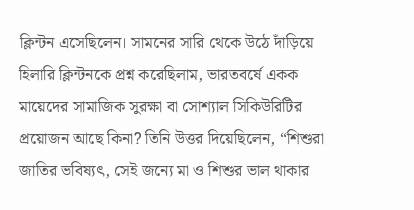ক্লিন্টন এসেছিলেন। সামনের সারি থেকে উঠে দাঁড়িয়ে হিলারি ক্লিন্টনকে প্রশ্ন করেছিলাম, ভারতবর্ষে একক মায়েদের সামাজিক সুরক্ষা বা সোশ্যাল সিকিউরিটির প্রয়োজন আছে কিনা? তিনি উত্তর দিয়েছিলেন, “শিশুরা জাতির ভবিষ্যৎ, সেই জন্যে মা ও শিশুর ভাল থাকার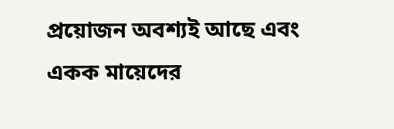প্রয়োজন অবশ্যই আছে এবং একক মায়েদের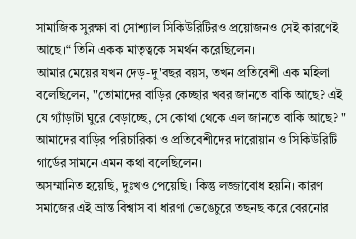সামাজিক সুরক্ষা বা সোশ্যাল সিকিউরিটিরও প্রয়োজনও সেই কারণেই আছে।“ তিনি একক মাতৃত্বকে সমর্থন করেছিলেন।
আমার মেয়ের যখন দেড়-দু'বছর বয়স, তখন প্রতিবেশী এক মহিলা বলেছিলেন, "তোমাদের বাড়ির কেচ্ছার খবর জানতে বাকি আছে? এই যে গ্যাঁড়াটা ঘুরে বেড়াচ্ছে, সে কোথা থেকে এল জানতে বাকি আছে? " আমাদের বাড়ির পরিচারিকা ও প্রতিবেশীদের দারোয়ান ও সিকিউরিটি গার্ডের সামনে এমন কথা বলেছিলেন।
অসম্মানিত হয়েছি, দুঃখও পেয়েছি। কিন্তু লজ্জাবোধ হয়নি। কারণ সমাজের এই ভ্রান্ত বিশ্বাস বা ধারণা ভেঙেচুরে তছনছ করে বেরনোর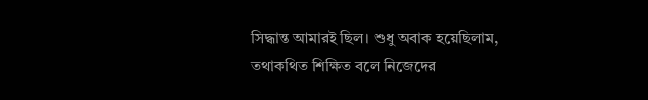সিদ্ধান্ত আমারই ছিল। শুধু অবাক হয়েছিলাম, তথাকথিত শিক্ষিত বলে নিজেদের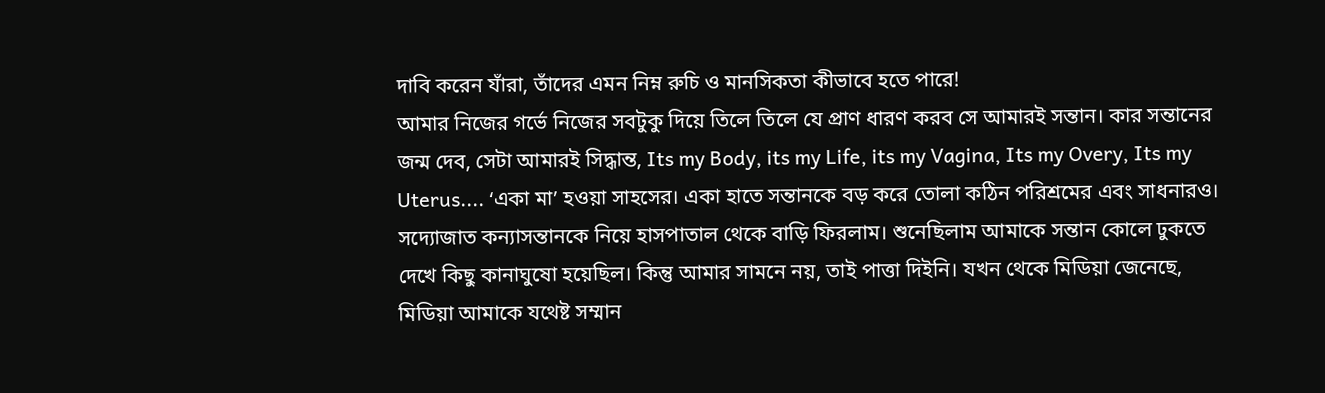দাবি করেন যাঁরা, তাঁদের এমন নিম্ন রুচি ও মানসিকতা কীভাবে হতে পারে!
আমার নিজের গর্ভে নিজের সবটুকু দিয়ে তিলে তিলে যে প্রাণ ধারণ করব সে আমারই সন্তান। কার সন্তানের জন্ম দেব, সেটা আমারই সিদ্ধান্ত, Its my Body, its my Life, its my Vagina, Its my Overy, Its my Uterus.... ‘একা মা’ হওয়া সাহসের। একা হাতে সন্তানকে বড় করে তোলা কঠিন পরিশ্রমের এবং সাধনারও।
সদ্যোজাত কন্যাসন্তানকে নিয়ে হাসপাতাল থেকে বাড়ি ফিরলাম। শুনেছিলাম আমাকে সন্তান কোলে ঢুকতে দেখে কিছু কানাঘুষো হয়েছিল। কিন্তু আমার সামনে নয়, তাই পাত্তা দিইনি। যখন থেকে মিডিয়া জেনেছে, মিডিয়া আমাকে যথেষ্ট সম্মান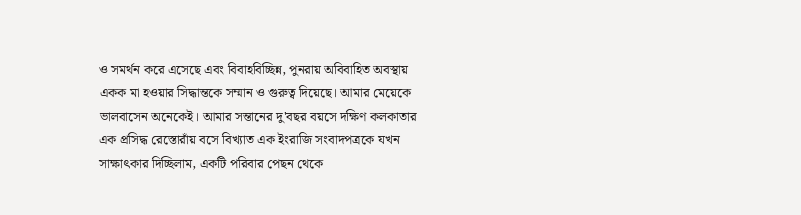ও সমর্থন করে এসেছে এবং বিবাহবিচ্ছিন্ন, পুনরায় অবিবাহিত অবস্থায় একক মা হওয়ার সিদ্ধান্তকে সম্মান ও গুরুত্ব দিয়েছে। আমার মেয়েকে ভালবাসেন অনেকেই। আমার সন্তানের দু'বছর বয়সে দক্ষিণ কলকাতার এক প্রসিদ্ধ রেস্তোরাঁয় বসে বিখ্যাত এক ইংরাজি সংবাদপত্রকে যখন সাক্ষাৎকার দিচ্ছিলাম, একটি পরিবার পেছন থেকে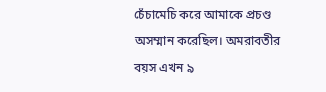চেঁচামেচি করে আমাকে প্রচণ্ড অসম্মান করেছিল। অমরাবতীর বয়স এখন ৯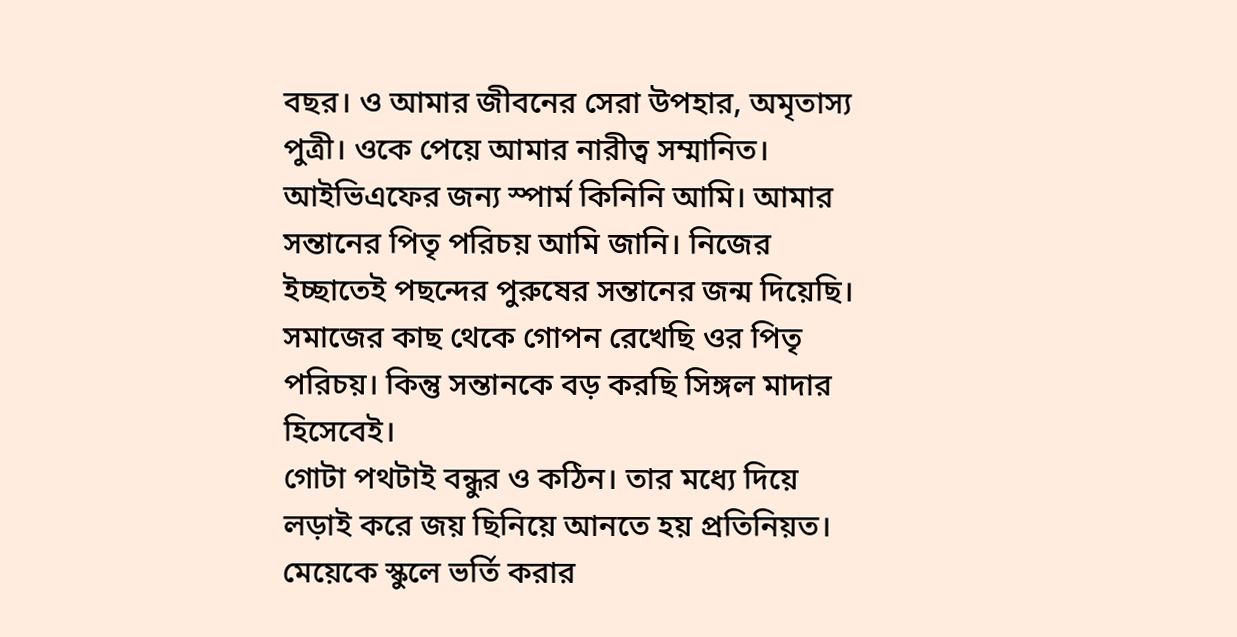বছর। ও আমার জীবনের সেরা উপহার, অমৃতাস্য পুত্রী। ওকে পেয়ে আমার নারীত্ব সম্মানিত।
আইভিএফের জন্য স্পার্ম কিনিনি আমি। আমার সন্তানের পিতৃ পরিচয় আমি জানি। নিজের ইচ্ছাতেই পছন্দের পুরুষের সন্তানের জন্ম দিয়েছি। সমাজের কাছ থেকে গোপন রেখেছি ওর পিতৃ পরিচয়। কিন্তু সন্তানকে বড় করছি সিঙ্গল মাদার হিসেবেই।
গোটা পথটাই বন্ধুর ও কঠিন। তার মধ্যে দিয়ে লড়াই করে জয় ছিনিয়ে আনতে হয় প্রতিনিয়ত। মেয়েকে স্কুলে ভর্তি করার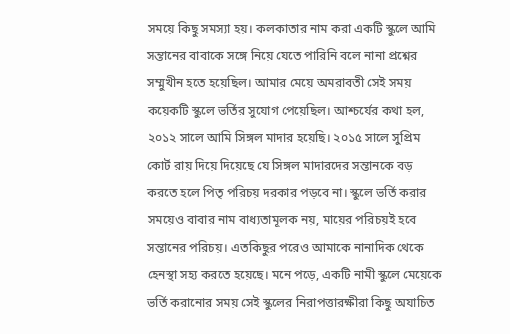সময়ে কিছু সমস্যা হয়। কলকাতার নাম করা একটি স্কুলে আমি সন্তানের বাবাকে সঙ্গে নিয়ে যেতে পারিনি বলে নানা প্রশ্নের সম্মুখীন হতে হয়েছিল। আমার মেয়ে অমরাবতী সেই সময় কয়েকটি স্কুলে ভর্তির সুযোগ পেয়েছিল। আশ্চর্যের কথা হল, ২০১২ সালে আমি সিঙ্গল মাদার হয়েছি। ২০১৫ সালে সুপ্রিম কোর্ট রায় দিয়ে দিয়েছে যে সিঙ্গল মাদারদের সন্তানকে বড় করতে হলে পিতৃ পরিচয় দরকার পড়বে না। স্কুলে ভর্তি করার সময়েও বাবার নাম বাধ্যতামূলক নয়, মায়ের পরিচয়ই হবে সন্তানের পরিচয়। এতকিছুর পরেও আমাকে নানাদিক থেকে হেনস্থা সহ্য করতে হয়েছে। মনে পড়ে, একটি নামী স্কুলে মেয়েকে ভর্তি করানোর সময় সেই স্কুলের নিরাপত্তারক্ষীরা কিছু অযাচিত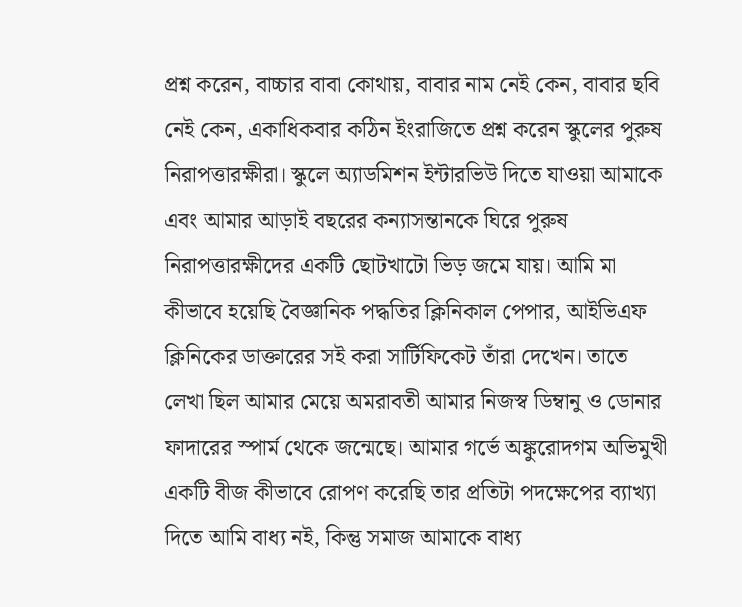প্রশ্ন করেন, বাচ্চার বাবা কোথায়, বাবার নাম নেই কেন, বাবার ছবি নেই কেন, একাধিকবার কঠিন ইংরাজিতে প্রশ্ন করেন স্কুলের পুরুষ নিরাপত্তারক্ষীরা। স্কুলে অ্যাডমিশন ইন্টারভিউ দিতে যাওয়া আমাকে এবং আমার আড়াই বছরের কন্যাসন্তানকে ঘিরে পুরুষ নিরাপত্তারক্ষীদের একটি ছোটখাটো ভিড় জমে যায়। আমি মা কীভাবে হয়েছি বৈজ্ঞানিক পদ্ধতির ক্লিনিকাল পেপার, আইভিএফ ক্লিনিকের ডাক্তারের সই করা সার্টিফিকেট তাঁরা দেখেন। তাতে লেখা ছিল আমার মেয়ে অমরাবতী আমার নিজস্ব ডিম্বানু ও ডোনার ফাদারের স্পার্ম থেকে জন্মেছে। আমার গর্ভে অঙ্কুরোদগম অভিমুখী একটি বীজ কীভাবে রোপণ করেছি তার প্রতিটা পদক্ষেপের ব্যাখ্যা দিতে আমি বাধ্য নই, কিন্তু সমাজ আমাকে বাধ্য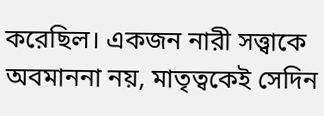করেছিল। একজন নারী সত্ত্বাকে অবমাননা নয়, মাতৃত্বকেই সেদিন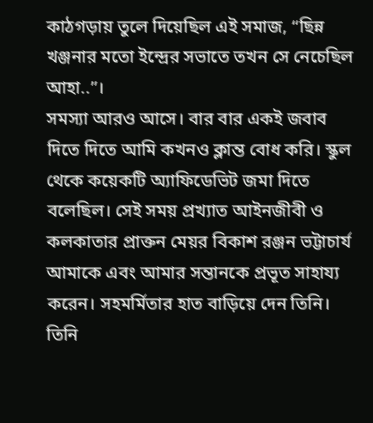কাঠগড়ায় তুলে দিয়েছিল এই সমাজ, “ছিন্ন খঞ্জনার মতো ইন্দ্রের সভাতে তখন সে নেচেছিল আহা..”।
সমস্যা আরও আসে। বার বার একই জবাব দিতে দিতে আমি কখনও ক্লান্ত বোধ করি। স্কুল থেকে কয়েকটি অ্যাফিডেভিট জমা দিতে বলেছিল। সেই সময় প্রখ্যাত আইনজীবী ও কলকাতার প্রাক্তন মেয়র বিকাশ রঞ্জন ভট্টাচার্য আমাকে এবং আমার সন্তানকে প্রভূত সাহায্য করেন। সহমর্মিতার হাত বাড়িয়ে দেন তিনি। তিনি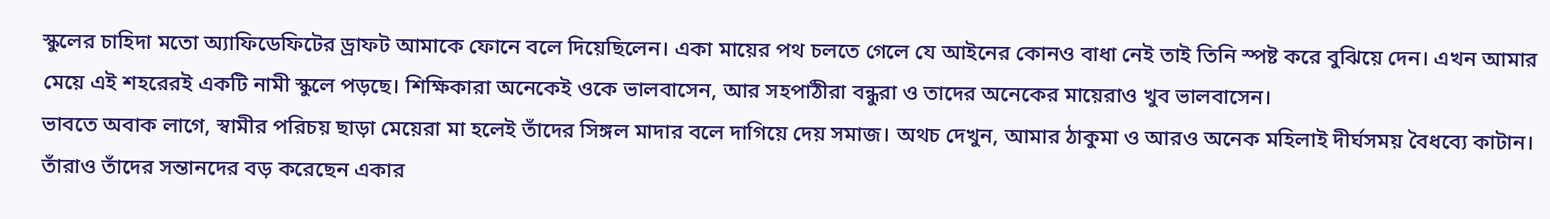স্কুলের চাহিদা মতো অ্যাফিডেফিটের ড্রাফট আমাকে ফোনে বলে দিয়েছিলেন। একা মায়ের পথ চলতে গেলে যে আইনের কোনও বাধা নেই তাই তিনি স্পষ্ট করে বুঝিয়ে দেন। এখন আমার মেয়ে এই শহরেরই একটি নামী স্কুলে পড়ছে। শিক্ষিকারা অনেকেই ওকে ভালবাসেন, আর সহপাঠীরা বন্ধুরা ও তাদের অনেকের মায়েরাও খুব ভালবাসেন।
ভাবতে অবাক লাগে, স্বামীর পরিচয় ছাড়া মেয়েরা মা হলেই তাঁদের সিঙ্গল মাদার বলে দাগিয়ে দেয় সমাজ। অথচ দেখুন, আমার ঠাকুমা ও আরও অনেক মহিলাই দীর্ঘসময় বৈধব্যে কাটান। তাঁরাও তাঁদের সন্তানদের বড় করেছেন একার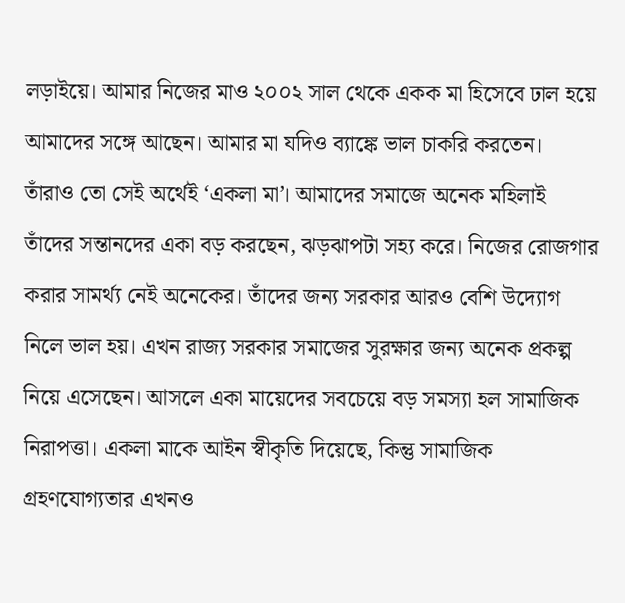লড়াইয়ে। আমার নিজের মাও ২০০২ সাল থেকে একক মা হিসেবে ঢাল হয়ে আমাদের সঙ্গে আছেন। আমার মা যদিও ব্যাঙ্কে ভাল চাকরি করতেন। তাঁরাও তো সেই অর্থেই ‘একলা মা’। আমাদের সমাজে অনেক মহিলাই তাঁদের সন্তানদের একা বড় করছেন, ঝড়ঝাপটা সহ্য করে। নিজের রোজগার করার সামর্থ্য নেই অনেকের। তাঁদের জন্য সরকার আরও বেশি উদ্যোগ নিলে ভাল হয়। এখন রাজ্য সরকার সমাজের সুরক্ষার জন্য অনেক প্রকল্প নিয়ে এসেছেন। আসলে একা মায়েদের সবচেয়ে বড় সমস্যা হল সামাজিক নিরাপত্তা। একলা মাকে আইন স্বীকৃতি দিয়েছে, কিন্তু সামাজিক গ্রহণযোগ্যতার এখনও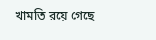খামতি রয়ে গেছে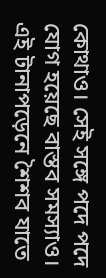কোথাও। সেই সঙ্গে পদে পদে যোগ হয়েছে বাস্তব সমস্যাও। এই টানাপড়েনে শৈশব যাতে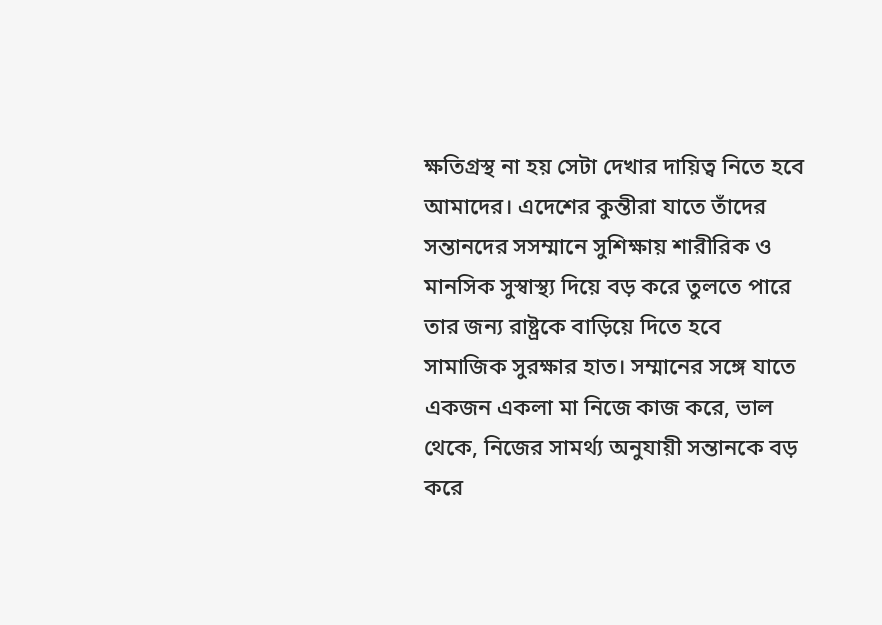ক্ষতিগ্রস্থ না হয় সেটা দেখার দায়িত্ব নিতে হবে আমাদের। এদেশের কুন্তীরা যাতে তাঁদের সন্তানদের সসম্মানে সুশিক্ষায় শারীরিক ও মানসিক সুস্বাস্থ্য দিয়ে বড় করে তুলতে পারে তার জন্য রাষ্ট্রকে বাড়িয়ে দিতে হবে সামাজিক সুরক্ষার হাত। সম্মানের সঙ্গে যাতে একজন একলা মা নিজে কাজ করে, ভাল থেকে, নিজের সামর্থ্য অনুযায়ী সন্তানকে বড় করে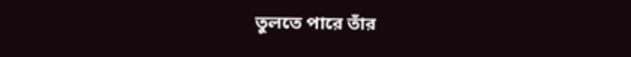তুলতে পারে তাঁর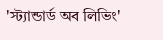'স্ট্যান্ডার্ড অব লিভিং'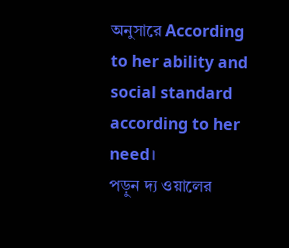অনুসারে According to her ability and social standard according to her need।
পড়ুন দ্য ওয়ালের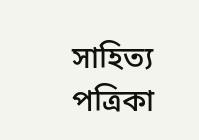সাহিত্য পত্রিকা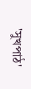'সুখপাঠ'